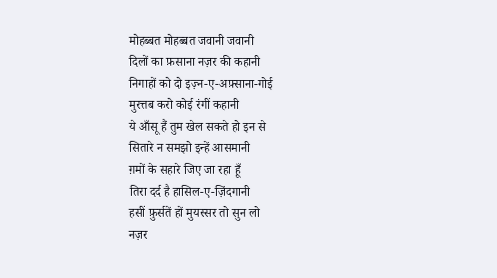मोहब्बत मोहब्बत जवानी जवानी
दिलों का फ़साना नज़र की कहानी
निगाहों को दो इज़्न-ए-अफ़्साना-गोई
मुरत्तब करो कोई रंगीं कहानी
ये आँसू हैं तुम खेल सकते हो इन से
सितारे न समझो इन्हें आसमानी
ग़मों के सहारे जिए जा रहा हूँ
तिरा दर्द है हासिल-ए-ज़िंदगानी
हसीं फ़ुर्सतें हों मुयस्सर तो सुन लो
नज़र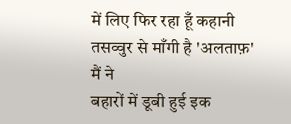में लिए फिर रहा हूँ कहानी
तसव्वुर से माँगी है 'अलताफ़' मैं ने
बहारों में डूबी हुई इक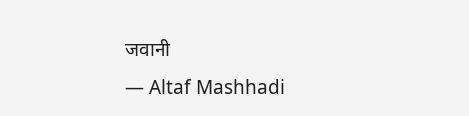जवानी
— Altaf Mashhadi